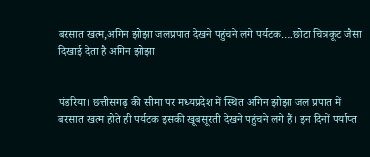बरसात खत्म,अगिन झोझा जलप्रपात देखने पहुंचने लगे पर्यटक….छोटा चित्रकूट जैसा दिखाई देता है अगिन झोझा


पंडरिया। छत्तीसगढ़ की सीमा पर मध्यप्रदेश में स्थित अगिन झोझा जल प्रपात में बरसात खत्म होते ही पर्यटक इसकी खूबसूरती देखने पहुंचने लगे हैं। इन दिनों पर्याप्त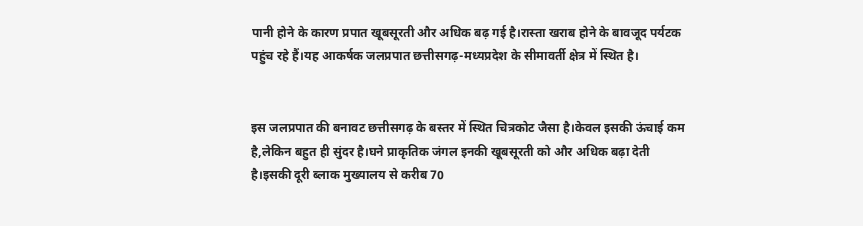पानी होने के कारण प्रपात खूबसूरती और अधिक बढ़ गई है।रास्ता खराब होने के बावजूद पर्यटक पहुंच रहे हैं।यह आकर्षक जलप्रपात छत्तीसगढ़-मध्यप्रदेश के सीमावर्ती क्षेत्र में स्थित है।


इस जलप्रपात की बनावट छत्तीसगढ़ के बस्तर में स्थित चित्रकोट जैसा है।केवल इसकी ऊंचाई कम है,लेकिन बहुत ही सुंदर है।घने प्राकृतिक जंगल इनकी खूबसूरती को और अधिक बढ़ा देती है।इसकी दूरी ब्लाक मुख्यालय से करीब 70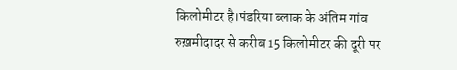किलोमीटर है।पंडरिया ब्लाक के अंतिम गांव रुख़मीदादर से करीब 15 किलोमीटर की दूरी पर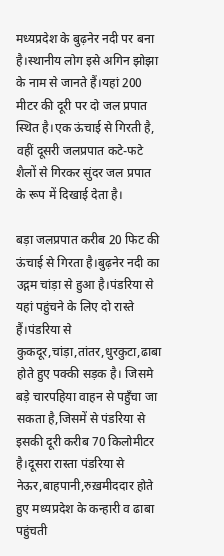मध्यप्रदेश के बुढ़नेर नदी पर बना है।स्थानीय लोग इसे अगिन झोझा के नाम से जानते हैं।यहां 200 मीटर की दूरी पर दो जल प्रपात स्थित है।एक ऊंचाई से गिरती है, वहीं दूसरी जलप्रपात कटे-फटे शैलों से गिरकर सुंदर जल प्रपात के रूप में दिखाई देता है।

बड़ा जलप्रपात करीब 20 फिट की ऊंचाई से गिरता है।बुढ़नेर नदी का उद्गम चांड़ा से हुआ है।पंडरिया से यहां पहुंचने के लिए दो रास्ते हैं।पंडरिया से कुकदूर,चांड़ा,तांतर,धुरकुटा,ढाबा होते हुए पक्की सड़क है। जिसमे बड़े चारपहिया वाहन से पहुँचा जा सकता है,जिसमें से पंडरिया से इसकी दूरी करीब 70 किलोमीटर है।दूसरा रास्ता पंडरिया से नेऊर,बाहपानी,रुख़मीददार होते हुए मध्यप्रदेश के कन्हारी व ढाबा पहुंचती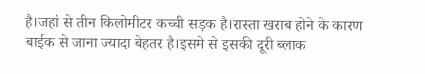है।जहां से तीन किलोमीटर कच्ची सड़क है।रास्ता खराब होने के कारण बाईक से जाना ज्यादा बेहतर है।इसमे से इसकी दूरी ब्लाक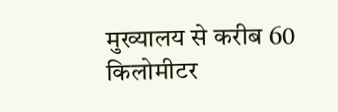मुख्यालय से करीब 60 किलोमीटर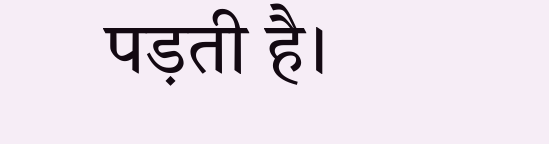पड़ती है।